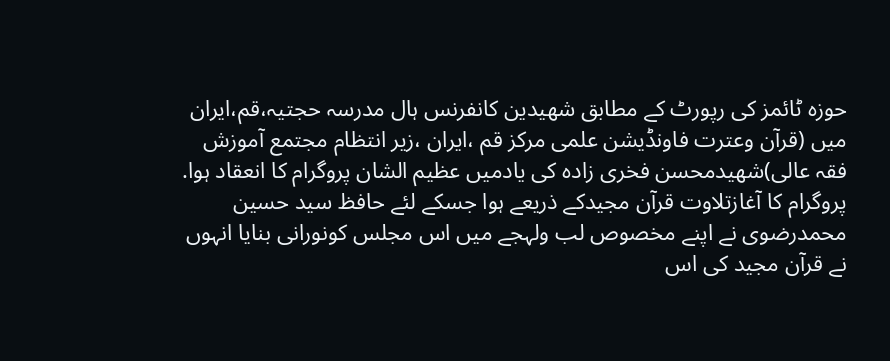حوزہ ٹائمز کی رپورٹ کے مطابق شھیدین کانفرنس ہال مدرسہ حجتیہ،قم،ایران میں (قرآن وعترت فاونڈیشن علمی مرکز قم ،ایران ،زیر انتظام مجتمع آموزش فقہ عالی)شھیدمحسن فخری زادہ کی یادمیں عظیم الشان پروگرام کا انعقاد ہوا.
پروگرام کا آغازتلاوت قرآن مجیدکے ذریعے ہوا جسکے لئے حافظ سید حسین محمدرضوی نے اپنے مخصوص لب ولہجے میں اس مجلس کونورانی بنایا انہوں نے قرآن مجید کی اس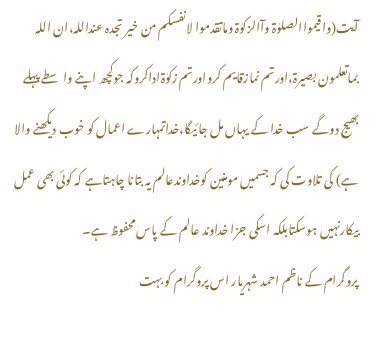آیت(واقیمواالصلوٰۃ وآالزکوٰۃ وماتقدموا لانفسکم من خیر تجدہ عنداللہ،ان اللہ بماتعلمون بصیرۃ،اورتم نمازقایم کرواورتم زکوٰۃاداکروکہ جوکچھ اپنے واسطے پہلے بھیج دوگے سب خدا کے یہاں مل جائیگا،خداتمہارے اعمال کو خوب دیکھنے والا ہے) کی تلاوت کی کہ جسمیں مومنین کوخداوندعالم یہ بتانا چاہتاہے کہ کوئی بھی عمل بیکارنہیں ہوسکتابلکہ اسکی جزا خداوند عالم کے پاس محفوظ ہے۔
پروگرام کے ناظم احمد شہریار اس پروگرام کو بہت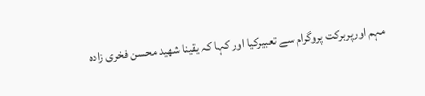مہم اورپربرکت پروگرام سے تعبیرکیا اور کہا کہ یقینا شھید محسن فخری زادہ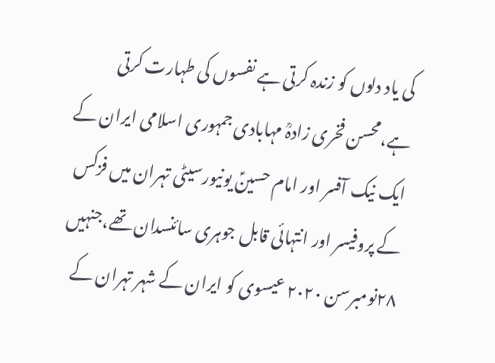کی یاد دلوں کو زندہ کرتی ہے نفسوں کی طہارت کرتی ہے،محسن فخری زادہؒ مہابادی جمہوری اسلامی ایران کے ایک نیک آفسر اور امام حسینؑ یونیورسیٹی تہران میں فزکس کے پروفیسر اور انتہائی قابل جوہری سائنسدان تھے،جنہیں ۲۸نومبرسن ۲۰۲۰ عیسوی کو ایران کے شہر تہران کے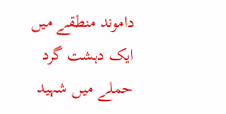داموند منطقے میں ایک دہشت گرد حملے میں شہید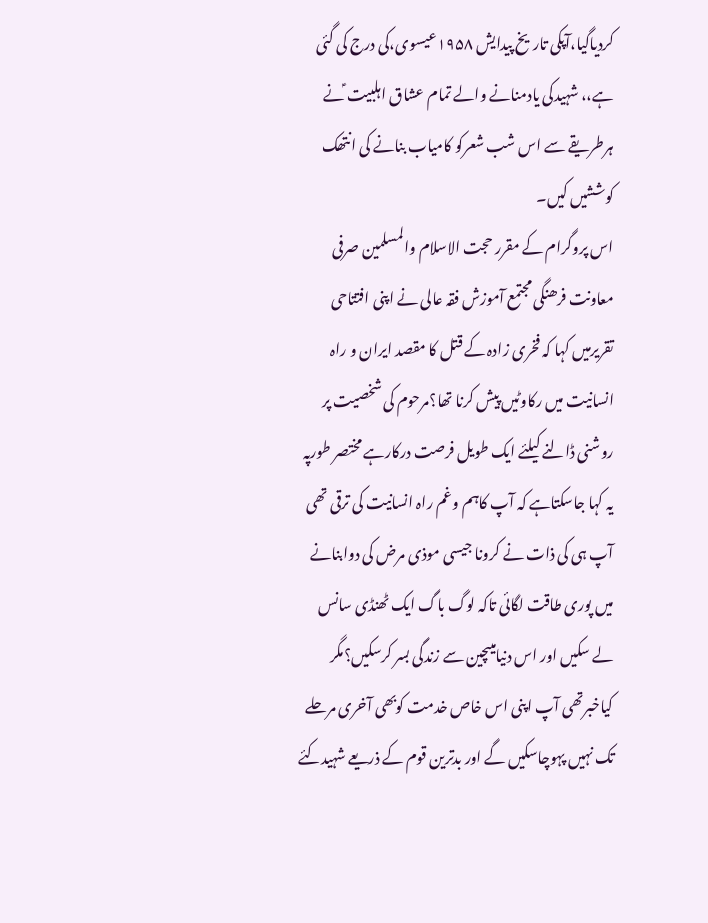کردیاگیا،آپکی تاریخ پیدایش ۱۹۵۸عیسوی،کی درج کی گئی ہے،، شہیدکی یادمنانے والے تمام عشاق اہلبیت ؑنے ہرطریقے سے اس شب شعرکو کامیاب بنانے کی انتھک کوششیں کیں۔
اس پروگرام کے مقرر حجت الاسلام والمسلمین صرفی معاونت فرھنگی مجتمع آموزش فقہ عالی نے اپنی افتتاحی تقریرمیں کہا کہ فخری زادہ کے قتل کا مقصد ایران و راہ انسانیت میں رکاوٹیں پیش کرنا تھا؟مرحوم کی شخصیت پر روشنی ڈالنے کیلئے ایک طویل فرصت درکارہے مختصر طورپہ یہ کہا جاسکتاہے کہ آپ کاہم وغم راہ انسانیت کی ترقی تھی آپ ہی کی ذات نے کرونا جیسی موذی مرض کی دوابنانے میں پوری طاقت لگائی تاکہ لوگ باگ ایک ٹھنڈی سانس لے سکیں اور اس دنیامیںچین سے زندگی بسر کرسکیں؟مگر کیاخبرتھی آپ اپنی اس خاص خدمت کوبھی آخری مرحلے تک نہیں پہوچاسکیں گے اور بدترین قوم کے ذریعے شہیدکئے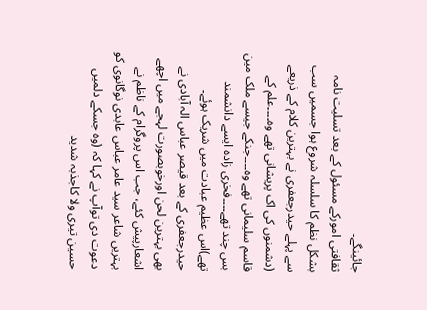جائینگے۔
ثقافتی امورکے مسئول کے بعد تسلیت نامہ بشکل نظم کا سلسلہ شروع ہوا جسمیں سب سے پہلے حیدرجعفری نے بہترین کلام کے ذریعے (دشمنوں کی اک پریشانی تھے وہ۔۔۔۔علم کے قاسم سلیمانی تھے وہ۔۔۔۔جنکے جیسے ملک مین بس چند تھے۔۔۔۔فخری زادہ ایسے دانشمند تھے)اس عظیم عبادت میں شریک ہوئے۔
حیدرجعفری کے بعد قیصر عباس الہ آبادی نے بھی بہترین لحن اورخوبصورت لہجے میں اچھے اشعارپیش کئے، جب اس پروگرام کے ناظم نے بہتریں شاعر سید عامر عباس عابدی نوگانوی کو دعوت دی توآپ نے کہا کہ (وہ جسکے دلمیں حسین تیری ولا کاجذبہ شدید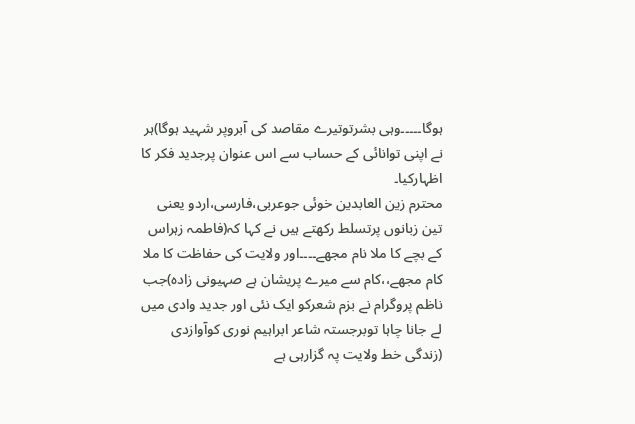ہوگا۔۔۔۔۔وہی بشرتوتیرے مقاصد کی آبروپر شہید ہوگا)ہر نے اپنی توانائی کے حساب سے اس عنوان پرجدید فکر کا اظہارکیا۔
محترم زین العابدین خوئی جوعربی،فارسی،اردو یعنی تین زبانوں پرتسلط رکھتے ہیں نے کہا کہ(فاطمہ زہراس کے بچے کا ملا نام مجھے۔۔۔۔اور ولایت کی حفاظت کا ملا کام مجھے،،کام سے میرے پریشان ہے صہیونی زادہ)جب ناظم پروگرام نے بزم شعرکو ایک نئی اور جدید وادی میں لے جانا چاہا توبرجستہ شاعر ابراہیم نوری کوآوازدی (زندگی خط ولایت پہ گزارہی ہے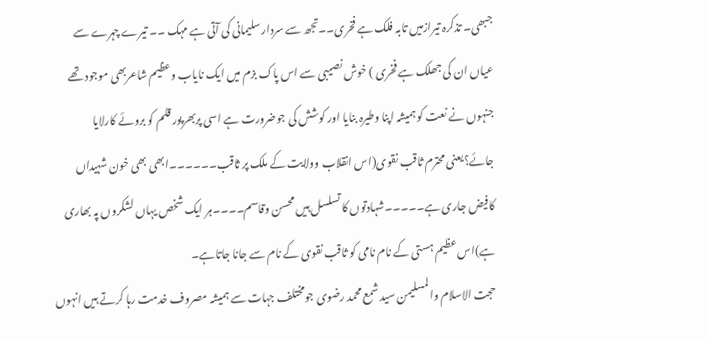جبھی۔ تذکرہ تیرازمیں تابہ فلک ہے فخری۔۔تجھ سے سردار سلیمانی کی آتی ہے مہک ۔۔ تیرے چہرے سے عیاں ان کی جھلک ہے فخری ) خوش نصیبی سے اس پاک بزم میں ایک نایاب وعظیم شاعربھی موجود تھے جنہوں نے نعت کو ہمیشہ اپنا وطیرہ بنایا اور کوشش کی جوضرورت ہے اسی پربھرپور قلم کو بروئے کارلایا جائے؟یعنی محترم ثاقب نقوی(اس انقلاب وولایت کے ملک پر ثاقب۔۔۔۔۔۔ابھی بھی خون شہیداں کافیض جاری ہے۔۔۔۔۔شہادتوں کا تسلسل ہیں محسن وقاسم۔۔۔۔ہر ایک شخص یہاں لشکروں پہ بھاری ہے)اس عظیم ہستی کے نام نامی کو ثاقب نقوی کے نام سے جانا جاتاہے۔
حجت الاسلام والمسلیمن سید شمع محمد رضوی جومختلف جہات سے ہمیشہ مصروف خدمت رہا کرتے ہیں انہوں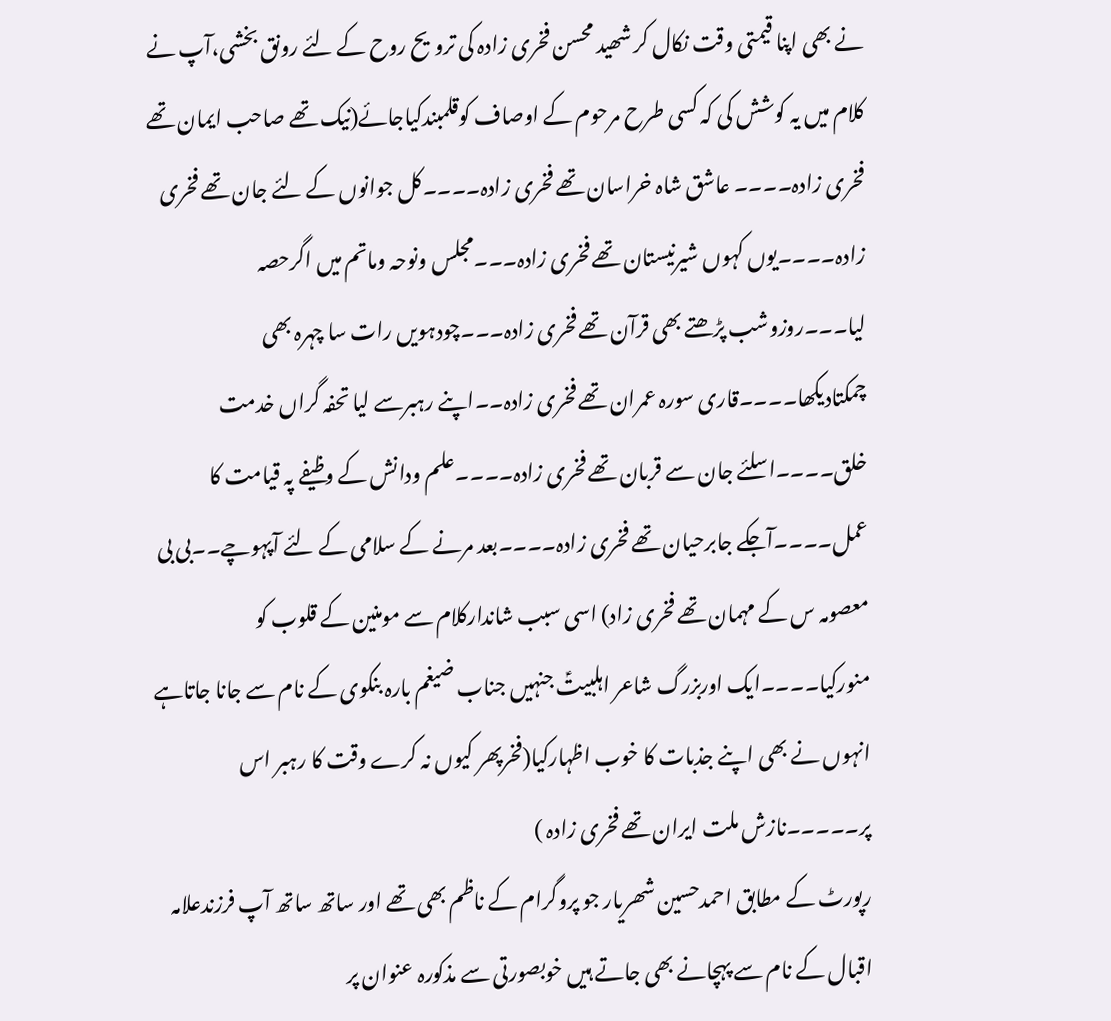نے بھی اپنا قیمتی وقت نکال کر شھید محسن فخری زادہ کی ترویح روح کے لئے رونق بخشی،آپ نے کلام میں یہ کوشش کی کہ کسی طرح مرحوم کے اوصاف کوقلمبندکیاجائے(نیک تھے صاحب ایمان تھے فخری زادہ۔۔۔۔ عاشق شاہ خراسان تھے فخری زادہ۔۔۔۔کل جوانوں کے لئے جان تھے فخری زادہ۔۔۔۔یوں کہوں شیرنیستان تھے فخری زادہ۔۔۔مجلس ونوحہ وماتم میں اگرحصہ لیا۔۔۔روزوشب پڑھتے بھی قرآن تھے فخری زادہ۔۔۔چودہویں رات سا چہرہ بھی چمکتادیکھا۔۔۔۔قاری سورہ عمران تھے فخری زادہ۔۔اپنے رہبرسے لیا تحفہ گراں خدمت خلق۔۔۔۔اسلئے جان سے قربان تھے فخری زادہ۔۔۔۔علم ودانش کے وظیفے پہ قیامت کا عمل۔۔۔۔آجکے جابرحیان تھے فخری زادہ۔۔۔۔بعد مرنے کے سلامی کے لئے آپہوچے۔۔بی بی معصومہ س کے مہمان تھے فخری زاد) اسی سبب شاندارکلام سے مومنین کے قلوب کو منورکیا۔۔۔۔ایک اوربزرگ شاعر اہلبیتؑ جنہیں جناب ضیغم بارہ بنکوی کے نام سے جانا جاتاہے انہوں نے بھی اپنے جذبات کا خوب اظہارکیا(فخرپھر کیوں نہ کرے وقت کا رہبر اس پر۔۔۔۔۔نازش ملت ایران تھے فخری زادہ )
رپورٹ کے مطابق احمدحسین شھریار جو پروگرام کے ناظم بھی تھے اور ساتھ ساتھ آپ فرزندعلامہ اقبال کے نام سے پہچانے بھی جاتے ہیں خوبصورتی سے مذکورہ عنوان پر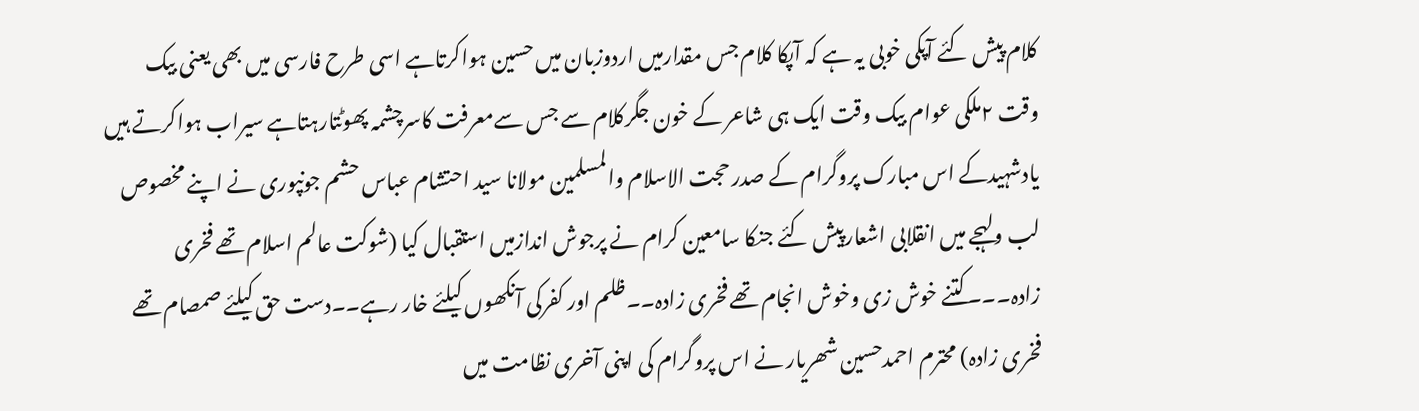کلام پیش کئے آپکی خوبی یہ ہے کہ آپکا کلام جس مقدارمیں اردوزبان میں حسین ہواکرتاہے اسی طرح فارسی میں بھی یعنی بیک وقت ۲ملکی عوام بیک وقت ایک ہی شاعر کے خون جگرکلام سے جس سےمعرفت کاسرچشمہ پھوٹتارہتاہے سیراب ہواکرتے ہیں یادشہیدکے اس مبارک پروگرام کے صدر حجت الاسلام والمسلمین مولانا سید احتشام عباس حشم جونپوری نے اپنے مخصوص لب ولہجے میں انقلابی اشعارپیش کئے جنکا سامعین کرام نے پرجوش اندازمیں استقبال کیا (شوکت عالم اسلام تھے فخری زادہ۔۔۔کتنے خوش زی وخوش انجام تھے فخری زادہ۔۔ظلم اور کفرکی آنکھوں کیلئے خار رہے۔۔دست حق کیلئے صمصام تھے فخری زادہ) محترم احمدحسین شھریار نے اس پروگرام کی اپنی آخری نظامت میں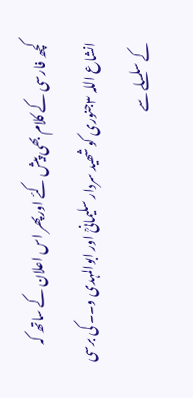کچھ فارسی کے کلام بھی پیش کئے اورپھر اس اعلان کے ساتھ کہ انشاع اللہ ۳جنوری کو شھید سردار سلیمانیؒ اور ابوالمہدی و۔۔ کی برسی کے سلسلے سے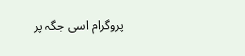پروگرام اسی جگہ پر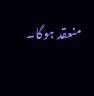منعقد ہوگا۔